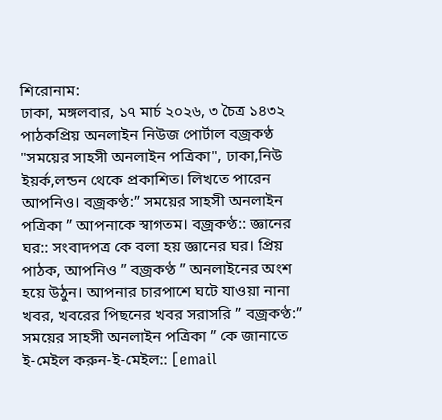শিরোনাম:
ঢাকা, মঙ্গলবার, ১৭ মার্চ ২০২৬, ৩ চৈত্র ১৪৩২
পাঠকপ্রিয় অনলাইন নিউজ পোর্টাল বজ্রকণ্ঠ "সময়ের সাহসী অনলাইন পত্রিকা", ঢাকা,নিউ ইয়র্ক,লন্ডন থেকে প্রকাশিত। লিখতে পারেন আপনিও। বজ্রকণ্ঠ:” সময়ের সাহসী অনলাইন পত্রিকা ” আপনাকে স্বাগতম। বজ্রকণ্ঠ:: জ্ঞানের ঘর:: সংবাদপত্র কে বলা হয় জ্ঞানের ঘর। প্রিয় পাঠক, আপনিও ” বজ্রকণ্ঠ ” অনলাইনের অংশ হয়ে উঠুন। আপনার চারপাশে ঘটে যাওয়া নানা খবর, খবরের পিছনের খবর সরাসরি ” বজ্রকণ্ঠ:” সময়ের সাহসী অনলাইন পত্রিকা ” কে জানাতে ই-মেইল করুন-ই-মেইল:: [email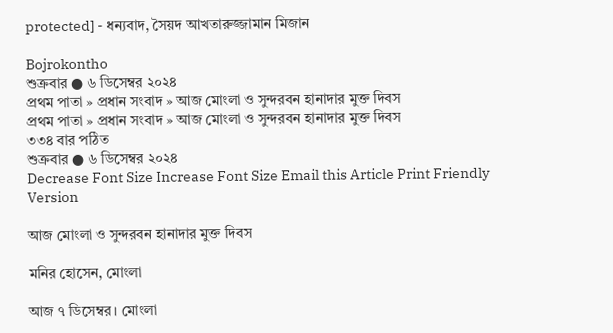protected] - ধন্যবাদ, সৈয়দ আখতারুজ্জামান মিজান

Bojrokontho
শুক্রবার ● ৬ ডিসেম্বর ২০২৪
প্রথম পাতা » প্রধান সংবাদ » আজ মোংলা ও সুন্দরবন হানাদার মুক্ত দিবস
প্রথম পাতা » প্রধান সংবাদ » আজ মোংলা ও সুন্দরবন হানাদার মুক্ত দিবস
৩৩৪ বার পঠিত
শুক্রবার ● ৬ ডিসেম্বর ২০২৪
Decrease Font Size Increase Font Size Email this Article Print Friendly Version

আজ মোংলা ও সুন্দরবন হানাদার মুক্ত দিবস

মনির হোসেন, মোংলা

আজ ৭ ডিসেম্বর। মোংলা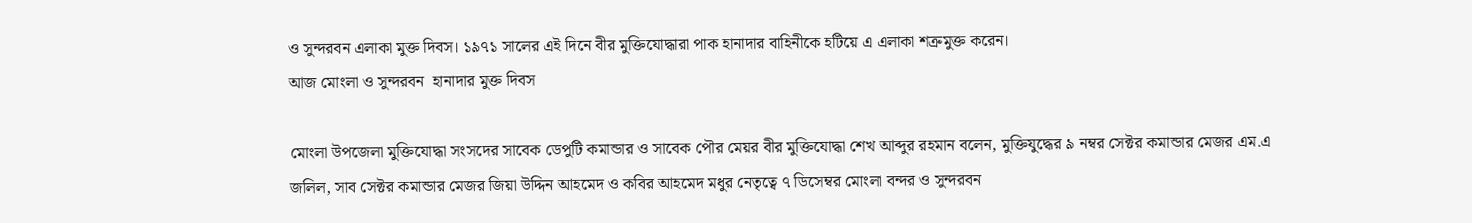ও সুন্দরবন এলাকা মুক্ত দিবস। ১৯৭১ সালের এই দিনে বীর মুক্তিযোদ্ধারা পাক হানাদার বাহিনীকে হটিয়ে এ এলাকা শত্রুমুক্ত করেন।
আজ মোংলা ও সুন্দরবন  হানাদার মুক্ত দিবস

মোংলা উপজেলা মুক্তিযোদ্ধা সংসদের সাবেক ডেপুটি কমান্ডার ও সাবেক পৌর মেয়র বীর মুক্তিযোদ্ধা শেখ আব্দুর রহমান বলেন, মুক্তিযুদ্ধের ৯ নম্বর সেক্টর কমান্ডার মেজর এম.এ জলিল, সাব সেক্টর কমান্ডার মেজর জিয়া উদ্দিন আহমেদ ও কবির আহমেদ মধুর নেতৃত্বে ৭ ডিসেম্বর মোংলা বন্দর ও সুন্দরবন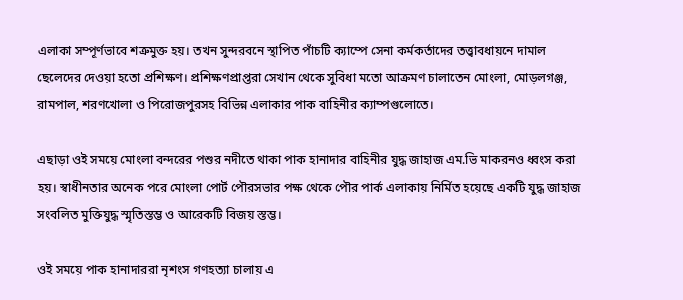এলাকা সম্পূর্ণভাবে শত্রুমুক্ত হয়। তখন সুন্দরবনে স্থাপিত পাঁচটি ক্যাম্পে সেনা কর্মকর্তাদের তত্ত্বাবধায়নে দামাল ছেলেদের দেওয়া হতো প্রশিক্ষণ। প্রশিক্ষণপ্রাপ্তরা সেখান থেকে সুবিধা মতো আক্রমণ চালাতেন মোংলা, মোড়লগঞ্জ, রামপাল, শরণখোলা ও পিরোজপুরসহ বিভিন্ন এলাকার পাক বাহিনীর ক্যাম্পগুলোতে।

এছাড়া ওই সময়ে মোংলা বন্দরের পশুর নদীতে থাকা পাক হানাদার বাহিনীর যুদ্ধ জাহাজ এম.ভি মাকরনও ধ্বংস করা হয়। স্বাধীনতার অনেক পরে মোংলা পোর্ট পৌরসভার পক্ষ থেকে পৌর পার্ক এলাকায় নির্মিত হয়েছে একটি যুদ্ধ জাহাজ সংবলিত মুক্তিযুদ্ধ স্মৃতিস্তম্ভ ও আরেকটি বিজয় স্তম্ভ।

ওই সময়ে পাক হানাদাররা নৃশংস গণহত্যা চালায় এ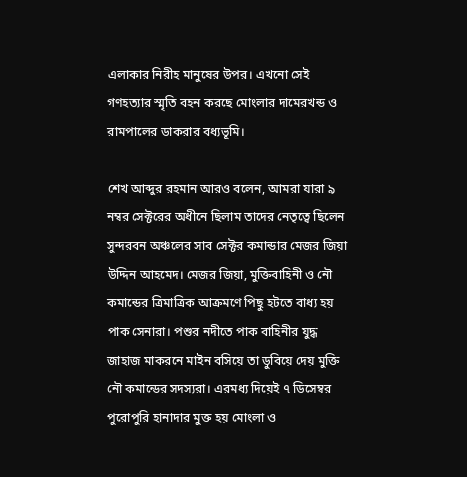এলাকার নিরীহ মানুষের উপর। এখনো সেই গণহত্যার স্মৃতি বহন করছে মোংলার দামেরখন্ড ও রামপালের ডাকরার বধ্যভূমি।

শেখ আব্দুর রহমান আরও বলেন, আমরা যারা ৯ নম্বর সেক্টরের অধীনে ছিলাম তাদের নেতৃত্বে ছিলেন সুন্দরবন অঞ্চলের সাব সেক্টর কমান্ডার মেজর জিয়া উদ্দিন আহমেদ। মেজর জিয়া, মুক্তিবাহিনী ও নৌ কমান্ডের ত্রিমাত্রিক আক্রমণে পিছু হটতে বাধ্য হয় পাক সেনারা। পশুর নদীতে পাক বাহিনীর যুদ্ধ জাহাজ মাকরনে মাইন বসিয়ে তা ডুবিয়ে দেয় মুক্তি নৌ কমান্ডের সদস্যরা। এরমধ্য দিয়েই ৭ ডিসেম্বর পুরোপুরি হানাদার মুক্ত হয় মোংলা ও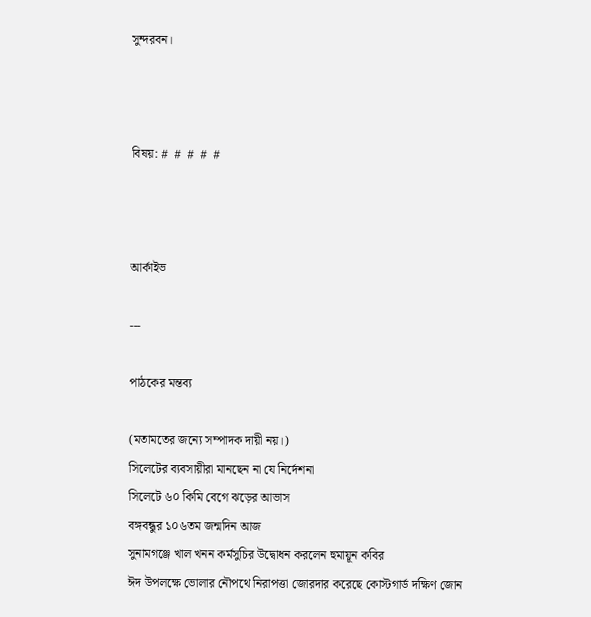সুন্দরবন।



বিষয়: #  #  #  #  #



আর্কাইভ

---

পাঠকের মন্তব্য

(মতামতের জন্যে সম্পাদক দায়ী নয়।)
সিলেটের ব্যবসায়ীরা মানছেন না যে নির্দেশনা
সিলেটে ৬০ কিমি বেগে ঝড়ের আভাস
বঙ্গবন্ধুর ১০৬তম জন্মদিন আজ
সুনামগঞ্জে খাল খনন কর্মসুচির উদ্বোধন করলেন হুমায়ূন কবির
ঈদ উপলক্ষে ভোলার নৌপথে নিরাপত্তা জোরদার করেছে কোস্টগার্ড দক্ষিণ জোন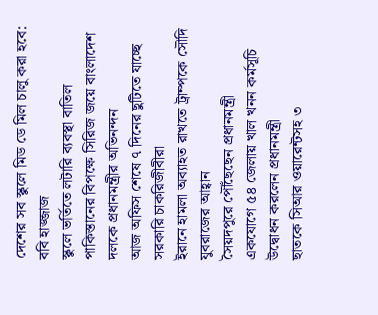দেশের সব স্কুলে মিড ডে মিল চালু করা হবে: ববি হাজ্জাজ
স্কুলে ভর্তিতে লটারি ব্যবস্থা বাতিল
পাকিস্তানের বিপক্ষে সিরিজ জয়ে বাংলাদেশ দলকে প্রধানমন্ত্রীর অভিনন্দন
আজ অফিস শেষে ৭ দিনের ছুটিতে যাচ্ছে সরকারি চাকরিজীবীরা
ইরানে হামলা অব্যাহত রাখতে ট্রাম্পকে সৌদি যুবরাজের আহ্বান
সৈয়দপুরে পৌঁছেছেন প্রধানমন্ত্রী
একযোগে ৫৪ জেলায় খাল খনন কর্মসূচি উদ্বোধন করলেন প্রধানমন্ত্রী
ছাতকে সিআর ওয়ারেন্টসহ ৩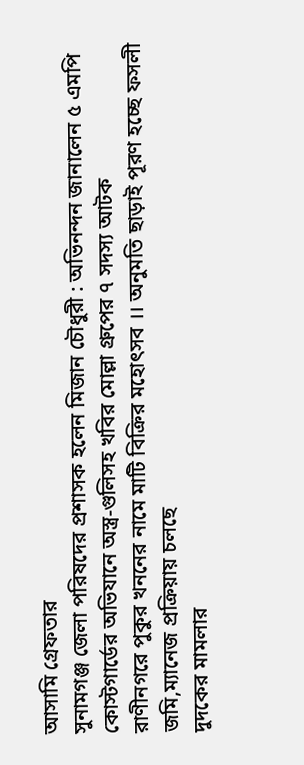আসামি গ্রেফতার
সুনামগঞ্জ জেলা পরিষদের প্রশাসক হলেন মিজান চৌধুরী : অভিনন্দন জানালেন ৫ এমপি
কোস্টগার্ডের অভিযানে অস্ত্র-গুলিসহ খবির মোল্লা গ্রুপের ৭ সদস্য আটক
রাণীনগরে পুকুর খননের নামে মাটি বিক্রির মহোৎসব ।। অনুমতি ছাড়াই পূরণ হচ্ছে ফসলী জমি,ম‍্যানেজ প্রক্রিয়ায় চলছে
দুদকের মামলার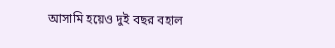আসামি হয়েও দুই বছর বহাল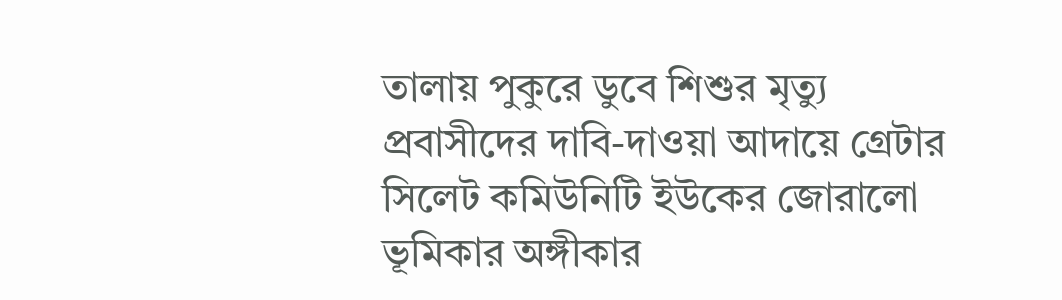তালায় পুকুরে ডুবে শিশুর মৃত্যু
প্রবাসীদের দাবি-দাওয়া আদায়ে গ্রেটার সিলেট কমিউনিটি ইউকের জোরালো ভূমিকার অঙ্গীকার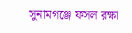সুনামগঞ্জে ফসল রক্ষা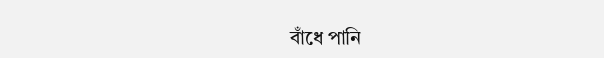বাঁধে পানি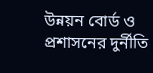উন্নয়ন বোর্ড ও প্রশাসনের দুর্নীতি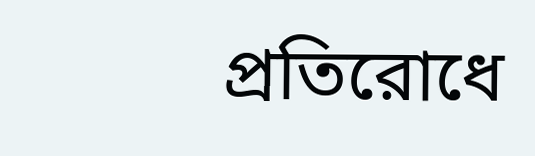প্রতিরোধে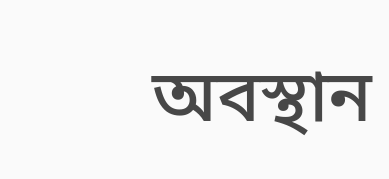অবস্থান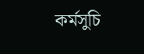কর্মসুচি